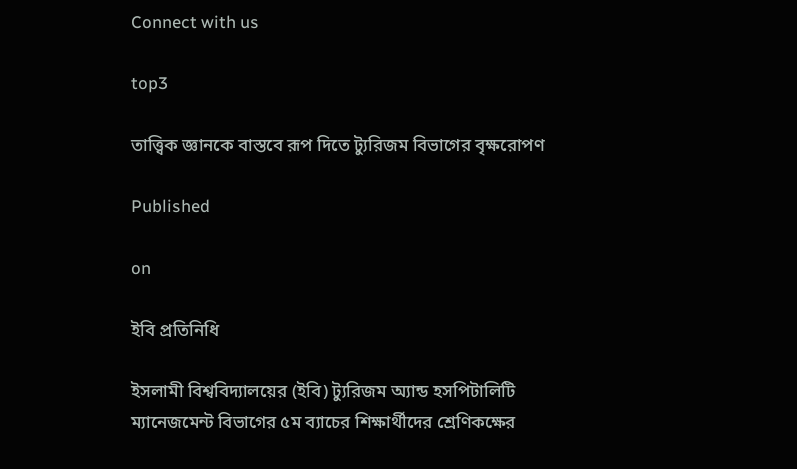Connect with us

top3

তাত্ত্বিক জ্ঞানকে বাস্তবে রূপ দিতে ট্যুরিজম বিভাগের বৃক্ষরোপণ

Published

on

ইবি প্রতিনিধি

ইসলামী বিশ্ববিদ্যালয়ের (ইবি) ট্যুরিজম অ্যান্ড হসপিটালিটি ম্যানেজমেন্ট বিভাগের ৫ম ব্যাচের শিক্ষার্থীদের শ্রেণিকক্ষের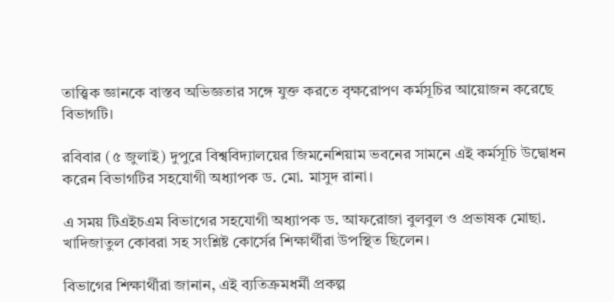তাত্ত্বিক জ্ঞানকে বাস্তব অভিজ্ঞতার সঙ্গে যুক্ত করতে বৃক্ষরোপণ কর্মসূচির আয়োজন করেছে বিভাগটি।

রবিবার (৫ জুলাই) দুপুরে বিশ্ববিদ্যালয়ের জিমনেশিয়াম ভবনের সামনে এই কর্মসূচি উদ্বোধন করেন বিভাগটির সহযোগী অধ্যাপক ড. মো. মাসুদ রানা।

এ সময় টিএইচএম বিভাগের সহযোগী অধ্যাপক ড. আফরোজা বুলবুল ও প্রভাষক মোছা. খাদিজাতুল কোবরা সহ সংশ্লিষ্ট কোর্সের শিক্ষার্থীরা উপস্থিত ছিলেন।

বিভাগের শিক্ষার্থীরা জানান, এই ব্যতিক্রমধর্মী প্রকল্প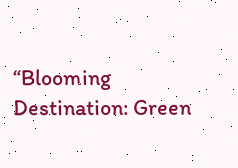“Blooming Destination: Green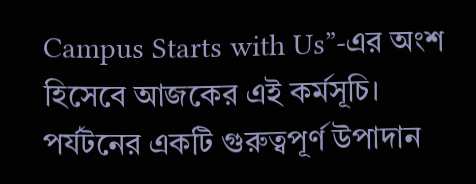Campus Starts with Us”-এর অংশ হিসেবে আজকের এই কর্মসূচি। পর্যটনের একটি গুরুত্বপূর্ণ উপাদান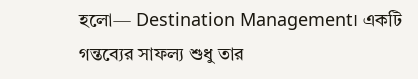হলো— Destination Management। একটি গন্তব্যের সাফল্য শুধু তার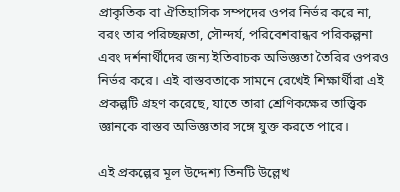প্রাকৃতিক বা ঐতিহাসিক সম্পদের ওপর নির্ভর করে না, বরং তার পরিচ্ছন্নতা, সৌন্দর্য, পরিবেশবান্ধব পরিকল্পনা এবং দর্শনার্থীদের জন্য ইতিবাচক অভিজ্ঞতা তৈরির ওপরও নির্ভর করে। এই বাস্তবতাকে সামনে রেখেই শিক্ষার্থীরা এই প্রকল্পটি গ্রহণ করেছে, যাতে তারা শ্রেণিকক্ষের তাত্ত্বিক জ্ঞানকে বাস্তব অভিজ্ঞতার সঙ্গে যুক্ত করতে পারে।

এই প্রকল্পের মূল উদ্দেশ্য তিনটি উল্লেখ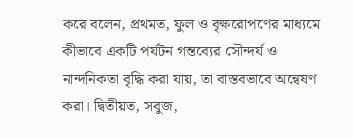করে বলেন, প্রথমত, ফুল ও বৃক্ষরোপণের মাধ্যমে কীভাবে একটি পর্যটন গন্তব্যের সৌন্দর্য ও নান্দনিকতা বৃদ্ধি করা যায়, তা বাস্তবভাবে অন্বেষণ করা। দ্বিতীয়ত, সবুজ,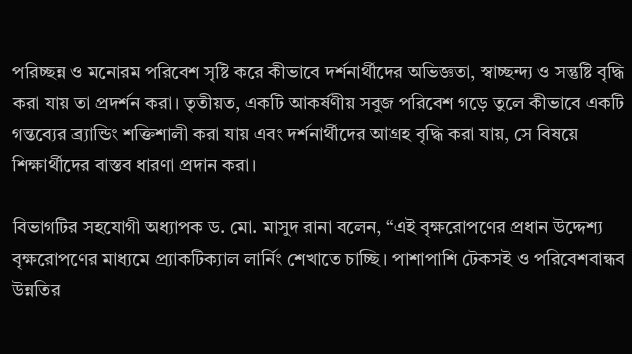পরিচ্ছন্ন ও মনোরম পরিবেশ সৃষ্টি করে কীভাবে দর্শনার্থীদের অভিজ্ঞতা, স্বাচ্ছন্দ্য ও সন্তুষ্টি বৃদ্ধি করা যায় তা প্রদর্শন করা। তৃতীয়ত, একটি আকর্ষণীয় সবুজ পরিবেশ গড়ে তুলে কীভাবে একটি গন্তব্যের ব্র্যান্ডিং শক্তিশালী করা যায় এবং দর্শনার্থীদের আগ্রহ বৃদ্ধি করা যায়, সে বিষয়ে শিক্ষার্থীদের বাস্তব ধারণা প্রদান করা।

বিভাগটির সহযোগী অধ্যাপক ড. মো. মাসুদ রানা বলেন, “এই বৃক্ষরোপণের প্রধান উদ্দেশ্য বৃক্ষরোপণের মাধ্যমে প্র্যাকটিক্যাল লার্নিং শেখাতে চাচ্ছি। পাশাপাশি টেকসই ও পরিবেশবান্ধব উন্নতির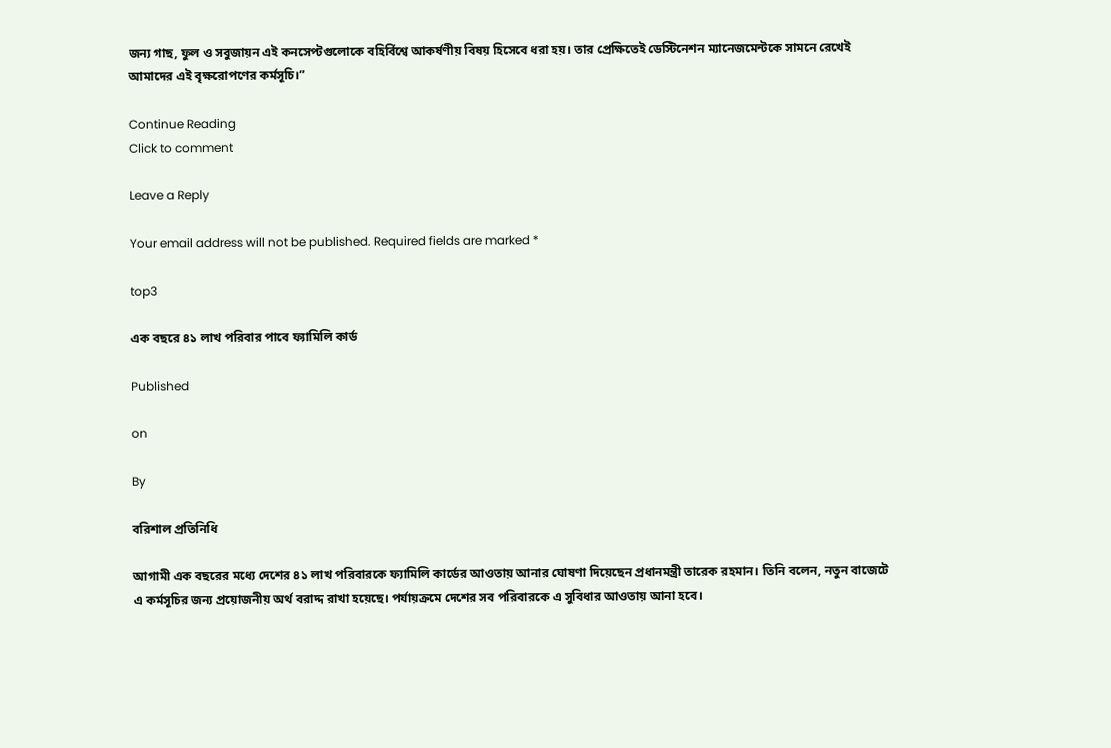জন্য গাছ, ফুল ও সবুজায়ন এই কনসেপ্টগুলোকে বহির্বিশ্বে আকর্ষণীয় বিষয় হিসেবে ধরা হয়। তার প্রেক্ষিতেই ডেস্টিনেশন ম্যানেজমেন্টকে সামনে রেখেই আমাদের এই বৃক্ষরোপণের কর্মসূচি।”

Continue Reading
Click to comment

Leave a Reply

Your email address will not be published. Required fields are marked *

top3

এক বছরে ৪১ লাখ পরিবার পাবে ফ্যামিলি কার্ড

Published

on

By

বরিশাল প্রতিনিধি

আগামী এক বছরের মধ্যে দেশের ৪১ লাখ পরিবারকে ফ্যামিলি কার্ডের আওতায় আনার ঘোষণা দিয়েছেন প্রধানমন্ত্রী তারেক রহমান। তিনি বলেন, নতুন বাজেটে এ কর্মসূচির জন্য প্রয়োজনীয় অর্থ বরাদ্দ রাখা হয়েছে। পর্যায়ক্রমে দেশের সব পরিবারকে এ সুবিধার আওতায় আনা হবে।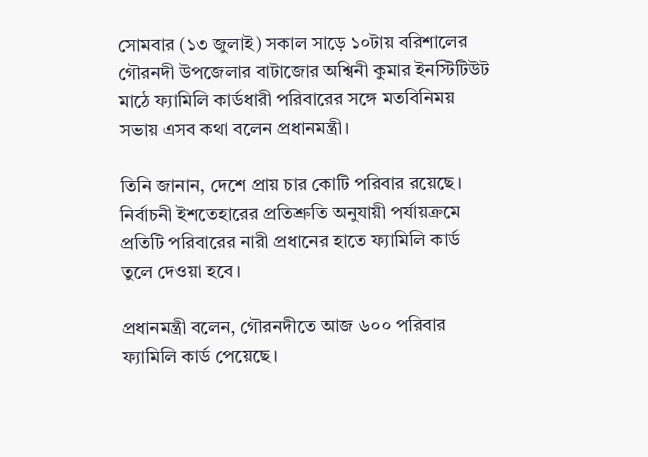সোমবার (১৩ জুলাই) সকাল সাড়ে ১০টায় বরিশালের গৌরনদী উপজেলার বাটাজোর অশ্বিনী কুমার ইনস্টিটিউট মাঠে ফ্যামিলি কার্ডধারী পরিবারের সঙ্গে মতবিনিময় সভায় এসব কথা বলেন প্রধানমন্ত্রী।

তিনি জানান, দেশে প্রায় চার কোটি পরিবার রয়েছে। নির্বাচনী ইশতেহারের প্রতিশ্রুতি অনুযায়ী পর্যায়ক্রমে প্রতিটি পরিবারের নারী প্রধানের হাতে ফ্যামিলি কার্ড তুলে দেওয়া হবে।

প্রধানমন্ত্রী বলেন, গৌরনদীতে আজ ৬০০ পরিবার ফ্যামিলি কার্ড পেয়েছে।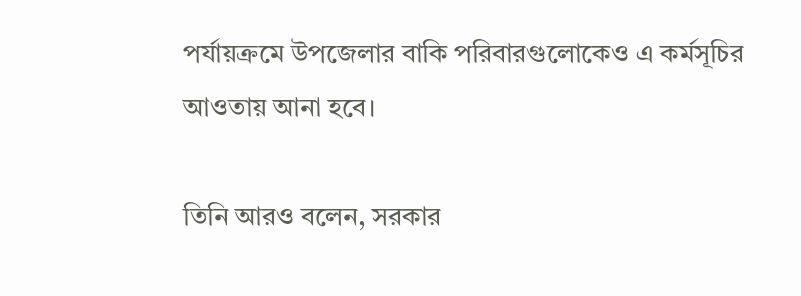পর্যায়ক্রমে উপজেলার বাকি পরিবারগুলোকেও এ কর্মসূচির আওতায় আনা হবে।

তিনি আরও বলেন, সরকার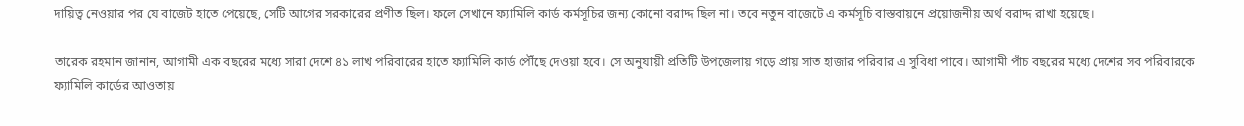দায়িত্ব নেওয়ার পর যে বাজেট হাতে পেয়েছে, সেটি আগের সরকারের প্রণীত ছিল। ফলে সেখানে ফ্যামিলি কার্ড কর্মসূচির জন্য কোনো বরাদ্দ ছিল না। তবে নতুন বাজেটে এ কর্মসূচি বাস্তবায়নে প্রয়োজনীয় অর্থ বরাদ্দ রাখা হয়েছে।

তারেক রহমান জানান, আগামী এক বছরের মধ্যে সারা দেশে ৪১ লাখ পরিবারের হাতে ফ্যামিলি কার্ড পৌঁছে দেওয়া হবে। সে অনুযায়ী প্রতিটি উপজেলায় গড়ে প্রায় সাত হাজার পরিবার এ সুবিধা পাবে। আগামী পাঁচ বছরের মধ্যে দেশের সব পরিবারকে ফ্যামিলি কার্ডের আওতায়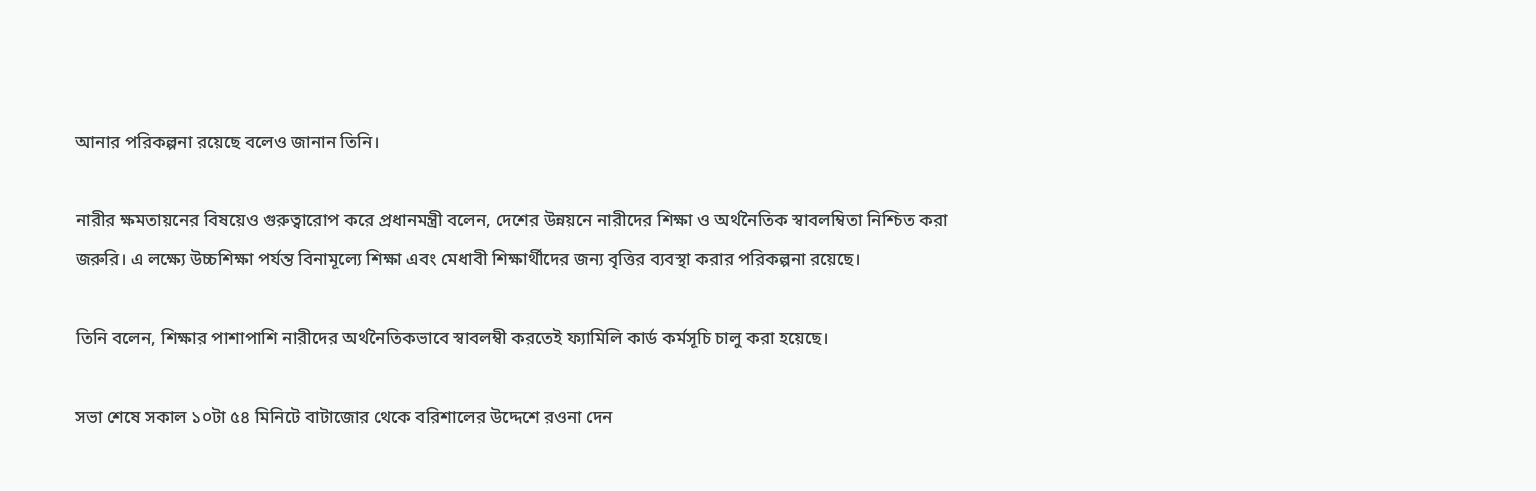আনার পরিকল্পনা রয়েছে বলেও জানান তিনি।

নারীর ক্ষমতায়নের বিষয়েও গুরুত্বারোপ করে প্রধানমন্ত্রী বলেন, দেশের উন্নয়নে নারীদের শিক্ষা ও অর্থনৈতিক স্বাবলম্বিতা নিশ্চিত করা জরুরি। এ লক্ষ্যে উচ্চশিক্ষা পর্যন্ত বিনামূল্যে শিক্ষা এবং মেধাবী শিক্ষার্থীদের জন্য বৃত্তির ব্যবস্থা করার পরিকল্পনা রয়েছে।

তিনি বলেন, শিক্ষার পাশাপাশি নারীদের অর্থনৈতিকভাবে স্বাবলম্বী করতেই ফ্যামিলি কার্ড কর্মসূচি চালু করা হয়েছে।

সভা শেষে সকাল ১০টা ৫৪ মিনিটে বাটাজোর থেকে বরিশালের উদ্দেশে রওনা দেন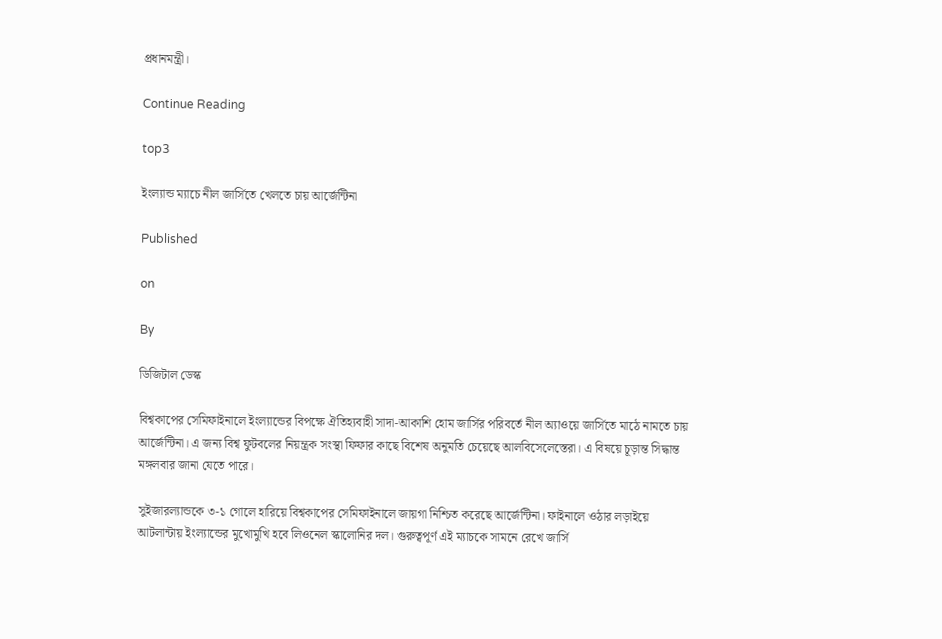প্রধানমন্ত্রী।

Continue Reading

top3

ইংল্যান্ড ম্যাচে নীল জার্সিতে খেলতে চায় আর্জেন্টিনা

Published

on

By

ডিজিটাল ডেস্ক

বিশ্বকাপের সেমিফাইনালে ইংল্যান্ডের বিপক্ষে ঐতিহ্যবাহী সাদা-আকাশি হোম জার্সির পরিবর্তে নীল অ্যাওয়ে জার্সিতে মাঠে নামতে চায় আর্জেন্টিনা। এ জন্য বিশ্ব ফুটবলের নিয়ন্ত্রক সংস্থা ফিফার কাছে বিশেষ অনুমতি চেয়েছে আলবিসেলেস্তেরা। এ বিষয়ে চূড়ান্ত সিদ্ধান্ত মঙ্গলবার জানা যেতে পারে।

সুইজারল্যান্ডকে ৩-১ গোলে হারিয়ে বিশ্বকাপের সেমিফাইনালে জায়গা নিশ্চিত করেছে আর্জেন্টিনা। ফাইনালে ওঠার লড়াইয়ে আটলান্টায় ইংল্যান্ডের মুখোমুখি হবে লিওনেল স্কালোনির দল। গুরুত্বপূর্ণ এই ম্যাচকে সামনে রেখে জার্সি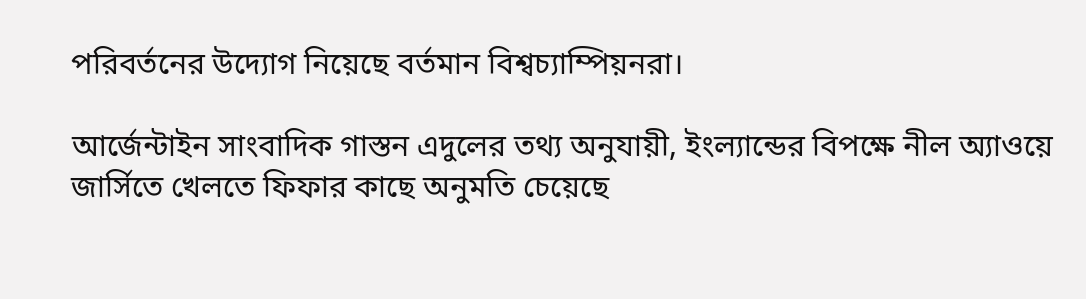পরিবর্তনের উদ্যোগ নিয়েছে বর্তমান বিশ্বচ্যাম্পিয়নরা।

আর্জেন্টাইন সাংবাদিক গাস্তন এদুলের তথ্য অনুযায়ী, ইংল্যান্ডের বিপক্ষে নীল অ্যাওয়ে জার্সিতে খেলতে ফিফার কাছে অনুমতি চেয়েছে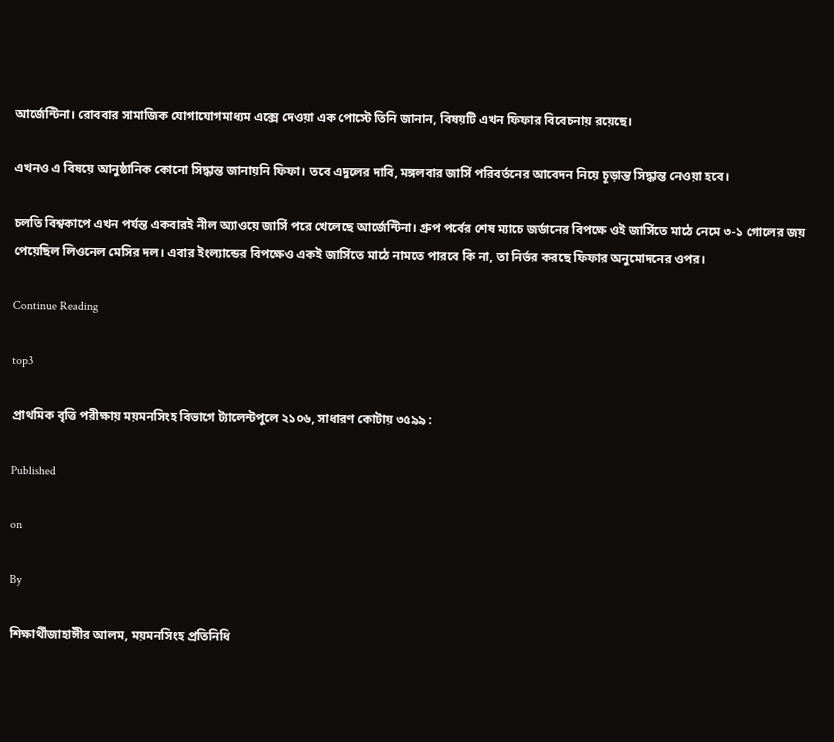আর্জেন্টিনা। রোববার সামাজিক যোগাযোগমাধ্যম এক্সে দেওয়া এক পোস্টে তিনি জানান, বিষয়টি এখন ফিফার বিবেচনায় রয়েছে।

এখনও এ বিষয়ে আনুষ্ঠানিক কোনো সিদ্ধান্ত জানায়নি ফিফা। তবে এদুলের দাবি, মঙ্গলবার জার্সি পরিবর্তনের আবেদন নিয়ে চূড়ান্ত সিদ্ধান্ত নেওয়া হবে।

চলতি বিশ্বকাপে এখন পর্যন্ত একবারই নীল অ্যাওয়ে জার্সি পরে খেলেছে আর্জেন্টিনা। গ্রুপ পর্বের শেষ ম্যাচে জর্ডানের বিপক্ষে ওই জার্সিতে মাঠে নেমে ৩-১ গোলের জয় পেয়েছিল লিওনেল মেসির দল। এবার ইংল্যান্ডের বিপক্ষেও একই জার্সিতে মাঠে নামতে পারবে কি না, তা নির্ভর করছে ফিফার অনুমোদনের ওপর।

Continue Reading

top3

প্রাথমিক বৃত্তি পরীক্ষায় ময়মনসিংহ বিভাগে ট্যালেন্টপুলে ২১০৬, সাধারণ কোটায় ৩৫৯৯ :

Published

on

By

শিক্ষার্থীজাহাঈীর আলম, ময়মনসিংহ প্রতিনিধি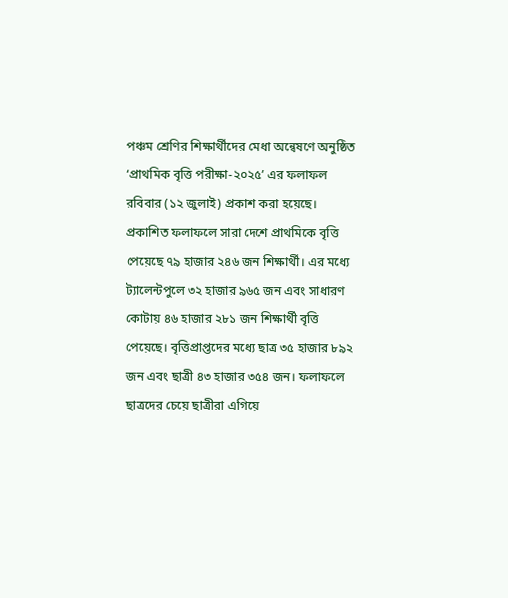পঞ্চম শ্রেণির শিক্ষার্থীদের মেধা অন্বেষণে অনুষ্ঠিত ‘প্রাথমিক বৃত্তি পরীক্ষা-২০২৫’ এর ফলাফল রবিবার (১২ জুলাই) প্রকাশ করা হয়েছে। প্রকাশিত ফলাফলে সারা দেশে প্রাথমিকে বৃত্তি পেয়েছে ৭৯ হাজার ২৪৬ জন শিক্ষার্থী। এর মধ্যে ট্যালেন্টপুলে ৩২ হাজার ৯৬৫ জন এবং সাধারণ কোটায় ৪৬ হাজার ২৮১ জন শিক্ষার্থী বৃত্তি পেয়েছে। বৃত্তিপ্রাপ্তদের মধ্যে ছাত্র ৩৫ হাজার ৮৯২ জন এবং ছাত্রী ৪৩ হাজার ৩৫৪ জন। ফলাফলে ছাত্রদের চেয়ে ছাত্রীরা এগিয়ে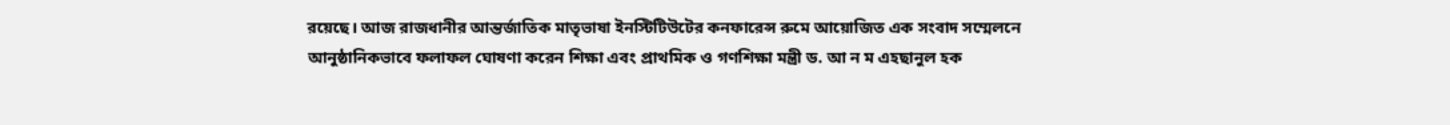রয়েছে। আজ রাজধানীর আন্তর্জাতিক মাতৃভাষা ইনস্টিটিউটের কনফারেন্স রুমে আয়োজিত এক সংবাদ সম্মেলনে আনুষ্ঠানিকভাবে ফলাফল ঘোষণা করেন শিক্ষা এবং প্রাথমিক ও গণশিক্ষা মন্ত্রী ড. আ ন ম এহছানুল হক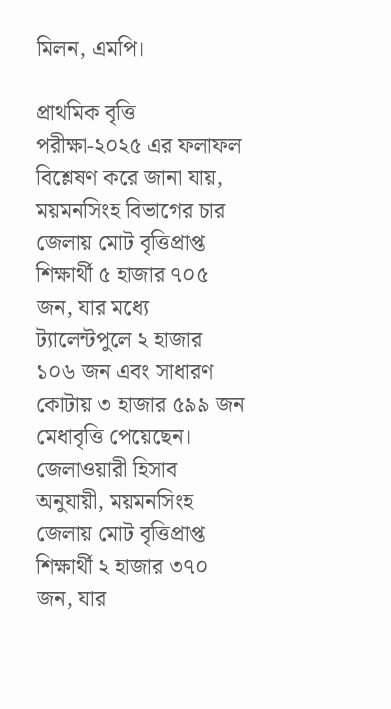মিলন, এমপি।

প্রাথমিক বৃত্তি পরীক্ষা-২০২৫ এর ফলাফল বিশ্লেষণ করে জানা যায়, ময়মনসিংহ বিভাগের চার জেলায় মোট বৃত্তিপ্রাপ্ত শিক্ষার্থী ৫ হাজার ৭০৫ জন, যার মধ্যে ট্যালেন্টপুলে ২ হাজার ১০৬ জন এবং সাধারণ কোটায় ৩ হাজার ৫৯৯ জন মেধাবৃত্তি পেয়েছেন। জেলাওয়ারী হিসাব অনুযায়ী, ময়মনসিংহ জেলায় মোট বৃত্তিপ্রাপ্ত শিক্ষার্থী ২ হাজার ৩৭০ জন, যার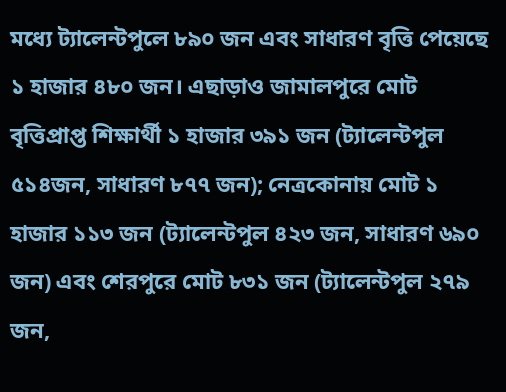মধ্যে ট্যালেন্টপুলে ৮৯০ জন এবং সাধারণ বৃত্তি পেয়েছে ১ হাজার ৪৮০ জন। এছাড়াও জামালপুরে মোট বৃত্তিপ্রাপ্ত শিক্ষার্থী ১ হাজার ৩৯১ জন (ট্যালেন্টপুল ৫১৪জন, সাধারণ ৮৭৭ জন); নেত্রকোনায় মোট ১ হাজার ১১৩ জন (ট্যালেন্টপুল ৪২৩ জন, সাধারণ ৬৯০ জন) এবং শেরপুরে মোট ৮৩১ জন (ট্যালেন্টপুল ২৭৯ জন,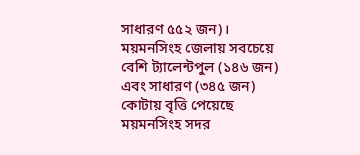সাধারণ ৫৫২ জন)। ময়মনসিংহ জেলায় সবচেয়ে বেশি ট্যালেন্টপুল (১৪৬ জন) এবং সাধারণ (৩৪৫ জন) কোটায় বৃত্তি পেয়েছে ময়মনসিংহ সদর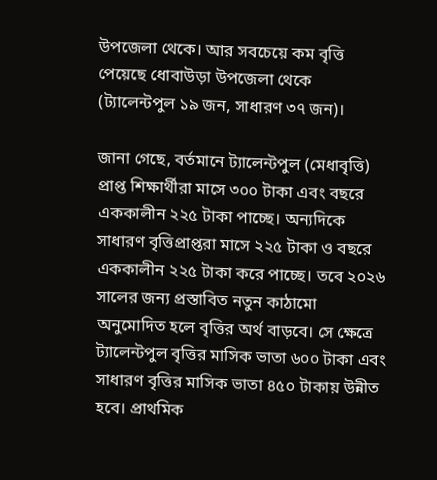উপজেলা থেকে। আর সবচেয়ে কম বৃত্তি পেয়েছে ধোবাউড়া উপজেলা থেকে (ট্যালেন্টপুল ১৯ জন, সাধারণ ৩৭ জন)।

জানা গেছে, বর্তমানে ট্যালেন্টপুল (মেধাবৃত্তি) প্রাপ্ত শিক্ষার্থীরা মাসে ৩০০ টাকা এবং বছরে এককালীন ২২৫ টাকা পাচ্ছে। অন্যদিকে সাধারণ বৃত্তিপ্রাপ্তরা মাসে ২২৫ টাকা ও বছরে এককালীন ২২৫ টাকা করে পাচ্ছে। তবে ২০২৬ সালের জন্য প্রস্তাবিত নতুন কাঠামো অনুমোদিত হলে বৃত্তির অর্থ বাড়বে। সে ক্ষেত্রে ট্যালেন্টপুল বৃত্তির মাসিক ভাতা ৬০০ টাকা এবং সাধারণ বৃত্তির মাসিক ভাতা ৪৫০ টাকায় উন্নীত হবে। প্রাথমিক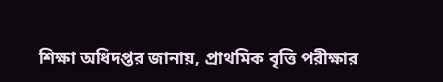শিক্ষা অধিদপ্তর জানায়, প্রাথমিক বৃত্তি পরীক্ষার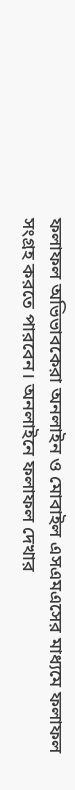ফলাফল অভিভাবকেরা অনলাইন ও মোবাইল এসএমএসের মাধ্যমে ফলাফল সংগ্রহ করতে পারবেন। অনলাইনে ফলাফল দেখার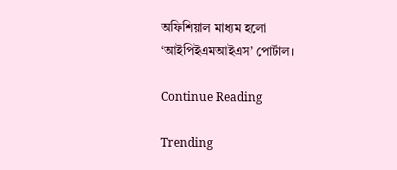অফিশিয়াল মাধ্যম হলো ‘আইপিইএমআইএস’ পোর্টাল।

Continue Reading

Trending